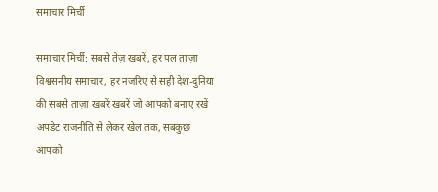समाचार मिर्ची

समाचार मिर्ची: सबसे तेज़ खबरें, हर पल ताज़ा विश्वसनीय समाचार, हर नजरिए से सही देश-दुनिया की सबसे ताज़ा खबरें खबरें जो आपको बनाए रखें अपडेट राजनीति से लेकर खेल तक, सबकुछ आपको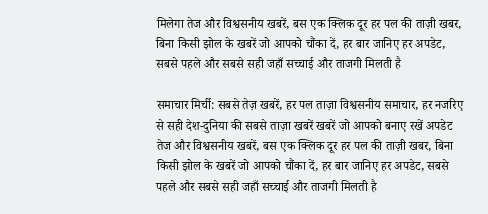मिलेगा तेज और विश्वसनीय खबरें, बस एक क्लिक दूर हर पल की ताज़ी खबर, बिना किसी झोल के खबरें जो आपको चौंका दें, हर बार जानिए हर अपडेट, सबसे पहले और सबसे सही जहाँ सच्चाई और ताजगी मिलती है

समाचार मिर्ची: सबसे तेज़ खबरें, हर पल ताज़ा विश्वसनीय समाचार, हर नजरिए से सही देश-दुनिया की सबसे ताज़ा खबरें खबरें जो आपको बनाए रखें अपडेट तेज और विश्वसनीय खबरें, बस एक क्लिक दूर हर पल की ताज़ी खबर, बिना किसी झोल के खबरें जो आपको चौंका दें, हर बार जानिए हर अपडेट, सबसे पहले और सबसे सही जहाँ सच्चाई और ताजगी मिलती है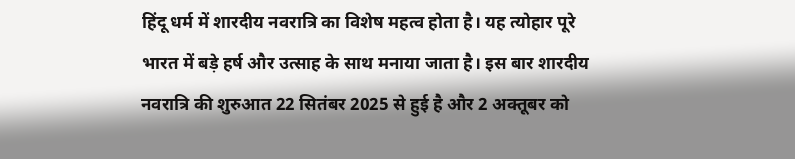हिंदू धर्म में शारदीय नवरात्रि का विशेष महत्व होता है। यह त्योहार पूरे भारत में बड़े हर्ष और उत्साह के साथ मनाया जाता है। इस बार शारदीय नवरात्रि की शुरुआत 22 सितंबर 2025 से हुई है और 2 अक्तूबर को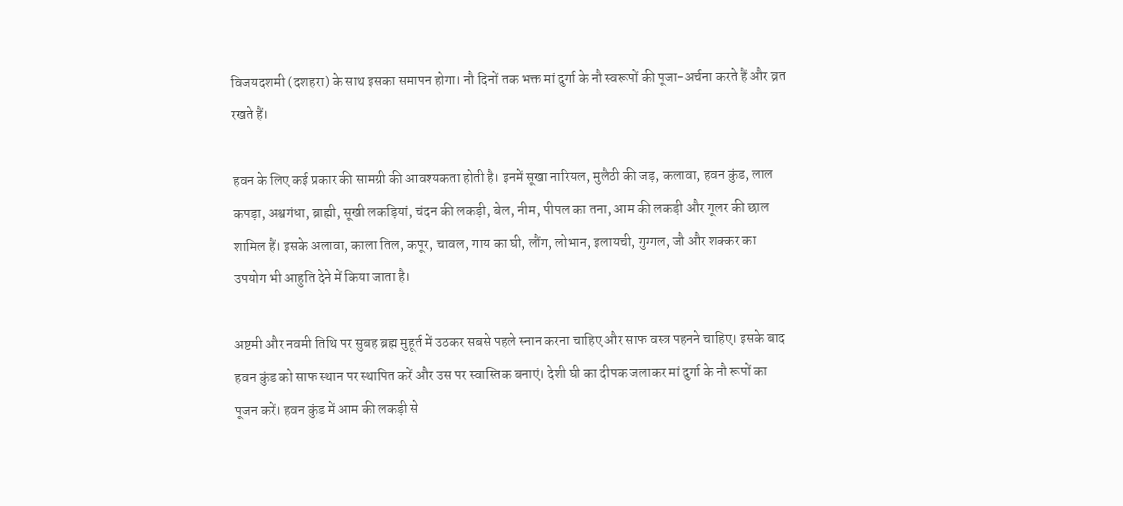विजयदशमी (दशहरा) के साथ इसका समापन होगा। नौ दिनों तक भक्त मां दुर्गा के नौ स्वरूपों की पूजा-अर्चना करते हैं और व्रत रखते हैं।

हवन के लिए कई प्रकार की सामग्री की आवश्यकता होती है। इनमें सूखा नारियल, मुलैठी की जड़, कलावा, हवन कुंड, लाल कपड़ा, अश्वगंधा, ब्राह्मी, सूखी लकड़ियां, चंदन की लकड़ी, बेल, नीम, पीपल का तना, आम की लकड़ी और गूलर की छाल शामिल हैं। इसके अलावा, काला तिल, कपूर, चावल, गाय का घी, लौंग, लोभान, इलायची, गुग्गल, जौ और शक्कर का उपयोग भी आहुति देने में किया जाता है।

अष्टमी और नवमी तिथि पर सुबह ब्रह्म मुहूर्त में उठकर सबसे पहले स्नान करना चाहिए और साफ वस्त्र पहनने चाहिए। इसके बाद हवन कुंड को साफ स्थान पर स्थापित करें और उस पर स्वास्तिक बनाएं। देशी घी का दीपक जलाकर मां दुर्गा के नौ रूपों का पूजन करें। हवन कुंड में आम की लकड़ी से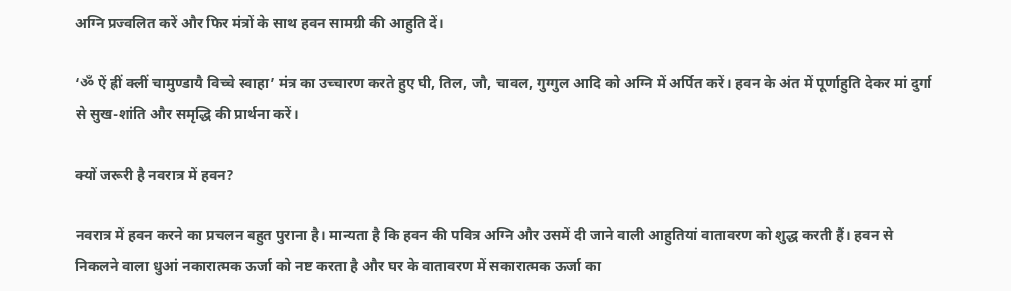अग्नि प्रज्वलित करें और फिर मंत्रों के साथ हवन सामग्री की आहुति दें।

‘ॐ ऐं ह्रीं क्लीं चामुण्डायै विच्चे स्वाहा’ मंत्र का उच्चारण करते हुए घी, तिल, जौ, चावल, गुग्गुल आदि को अग्नि में अर्पित करें। हवन के अंत में पूर्णाहुति देकर मां दुर्गा से सुख-शांति और समृद्धि की प्रार्थना करें।

क्यों जरूरी है नवरात्र में हवन?

नवरात्र में हवन करने का प्रचलन बहुत पुराना है। मान्यता है कि हवन की पवित्र अग्नि और उसमें दी जाने वाली आहुतियां वातावरण को शुद्ध करती हैं। हवन से निकलने वाला धुआं नकारात्मक ऊर्जा को नष्ट करता है और घर के वातावरण में सकारात्मक ऊर्जा का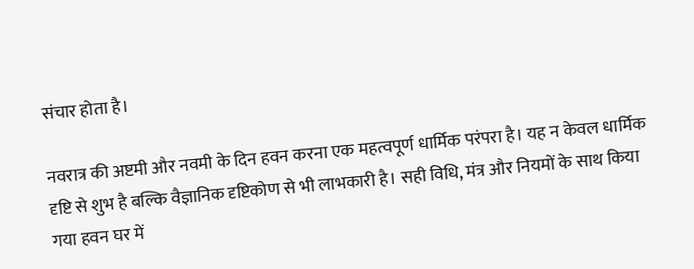संचार होता है।

नवरात्र की अष्टमी और नवमी के दिन हवन करना एक महत्वपूर्ण धार्मिक परंपरा है। यह न केवल धार्मिक दृष्टि से शुभ है बल्कि वैज्ञानिक दृष्टिकोण से भी लाभकारी है। सही विधि, मंत्र और नियमों के साथ किया गया हवन घर में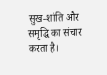सुख-शांति और समृद्धि का संचार करता है।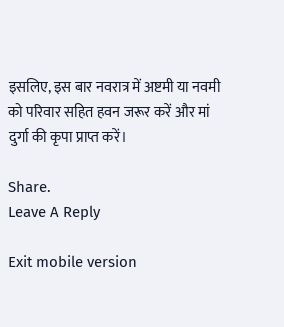इसलिए, इस बार नवरात्र में अष्टमी या नवमी को परिवार सहित हवन जरूर करें और मां दुर्गा की कृपा प्राप्त करें।

Share.
Leave A Reply

Exit mobile version